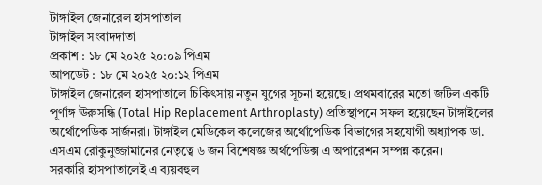টাঙ্গাইল জেনারেল হাসপাতাল
টাঙ্গাইল সংবাদদাতা
প্রকাশ : ১৮ মে ২০২৫ ২০:০৯ পিএম
আপডেট : ১৮ মে ২০২৫ ২০:১২ পিএম
টাঙ্গাইল জেনারেল হাসপাতালে চিকিৎসায় নতুন যুগের সূচনা হয়েছে। প্রথমবারের মতো জটিল একটি পূর্ণাঙ্গ ঊরুসন্ধি (Total Hip Replacement Arthroplasty) প্রতিস্থাপনে সফল হয়েছেন টাঙ্গাইলের অর্থোপেডিক সার্জনরা। টাঙ্গাইল মেডিকেল কলেজের অর্থোপেডিক বিভাগের সহযোগী অধ্যাপক ডা. এসএম রোকুনুজ্জামানের নেতৃত্বে ৬ জন বিশেষজ্ঞ অর্থপেডিক্স এ অপারেশন সম্পন্ন করেন।
সরকারি হাসপাতালেই এ ব্যয়বহুল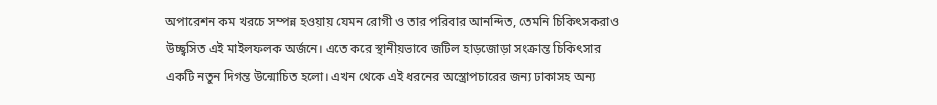অপারেশন কম খরচে সম্পন্ন হওয়ায় যেমন রোগী ও তার পরিবার আনন্দিত, তেমনি চিকিৎসকরাও উচ্ছ্বসিত এই মাইলফলক অর্জনে। এতে করে স্থানীয়ভাবে জটিল হাড়জোড়া সংক্রান্ত চিকিৎসার একটি নতুন দিগন্ত উন্মোচিত হলো। এখন থেকে এই ধরনের অস্ত্রোপচারের জন্য ঢাকাসহ অন্য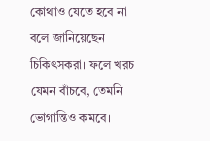কোথাও যেতে হবে না বলে জানিয়েছেন চিকিৎসকরা। ফলে খরচ যেমন বাঁচবে, তেমনি ভোগান্তিও কমবে।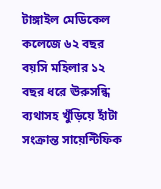টাঙ্গাইল মেডিকেল কলেজে ৬২ বছর বয়সি মহিলার ১২ বছর ধরে ঊরুসন্ধি ব্যথাসহ খুঁড়িয়ে হাঁটা সংক্রান্ত সায়েন্টিফিক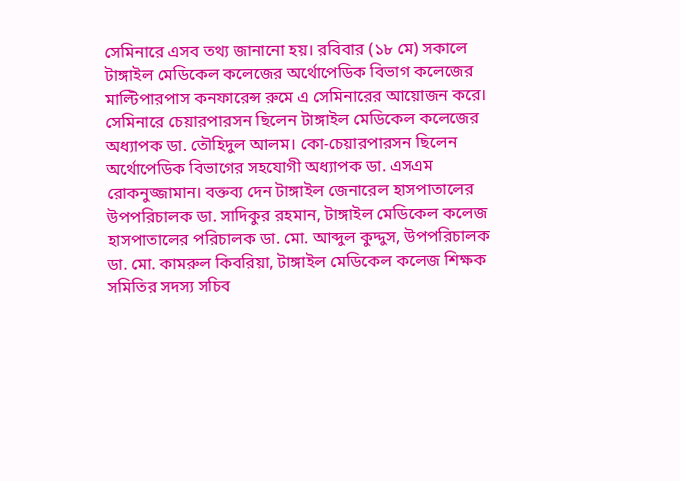সেমিনারে এসব তথ্য জানানো হয়। রবিবার (১৮ মে) সকালে টাঙ্গাইল মেডিকেল কলেজের অর্থোপেডিক বিভাগ কলেজের মাল্টিপারপাস কনফারেন্স রুমে এ সেমিনারের আয়োজন করে।
সেমিনারে চেয়ারপারসন ছিলেন টাঙ্গাইল মেডিকেল কলেজের অধ্যাপক ডা. তৌহিদুল আলম। কো-চেয়ারপারসন ছিলেন অর্থোপেডিক বিভাগের সহযোগী অধ্যাপক ডা. এসএম রোকনুজ্জামান। বক্তব্য দেন টাঙ্গাইল জেনারেল হাসপাতালের উপপরিচালক ডা. সাদিকুর রহমান, টাঙ্গাইল মেডিকেল কলেজ হাসপাতালের পরিচালক ডা. মো. আব্দুল কুদ্দুস, উপপরিচালক ডা. মো. কামরুল কিবরিয়া, টাঙ্গাইল মেডিকেল কলেজ শিক্ষক সমিতির সদস্য সচিব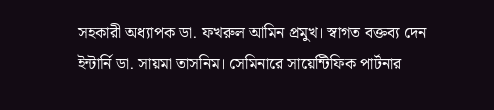সহকারী অধ্যাপক ডা. ফখরুল আমিন প্রমুখ। স্বাগত বক্তব্য দেন ইন্টার্নি ডা. সায়মা তাসনিম। সেমিনারে সায়েন্টিফিক পার্টনার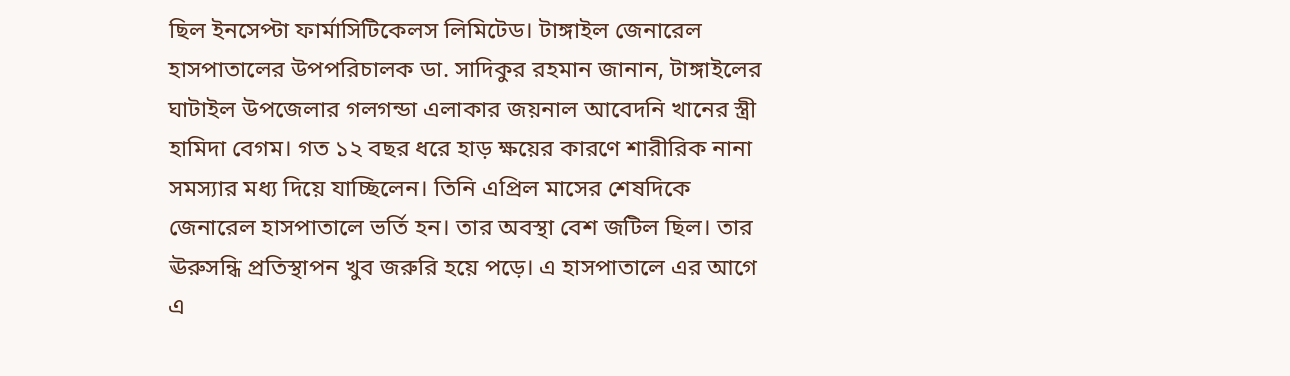ছিল ইনসেপ্টা ফার্মাসিটিকেলস লিমিটেড। টাঙ্গাইল জেনারেল হাসপাতালের উপপরিচালক ডা. সাদিকুর রহমান জানান, টাঙ্গাইলের ঘাটাইল উপজেলার গলগন্ডা এলাকার জয়নাল আবেদনি খানের স্ত্রী হামিদা বেগম। গত ১২ বছর ধরে হাড় ক্ষয়ের কারণে শারীরিক নানা সমস্যার মধ্য দিয়ে যাচ্ছিলেন। তিনি এপ্রিল মাসের শেষদিকে জেনারেল হাসপাতালে ভর্তি হন। তার অবস্থা বেশ জটিল ছিল। তার ঊরুসন্ধি প্রতিস্থাপন খুব জরুরি হয়ে পড়ে। এ হাসপাতালে এর আগে এ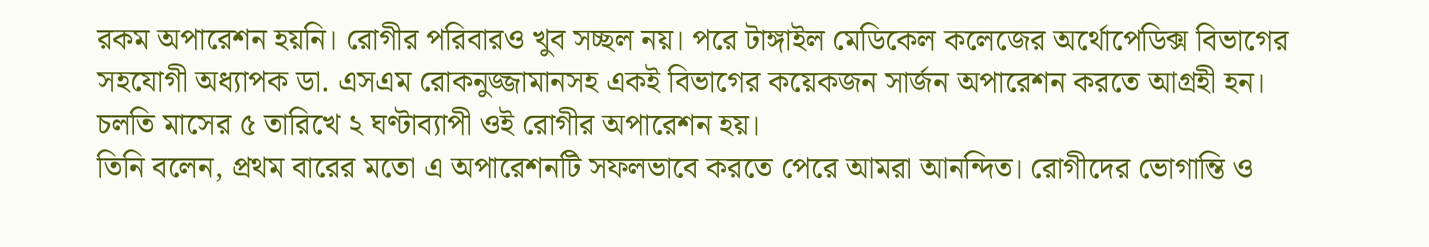রকম অপারেশন হয়নি। রোগীর পরিবারও খুব সচ্ছল নয়। পরে টাঙ্গাইল মেডিকেল কলেজের অর্থোপেডিক্স বিভাগের সহযোগী অধ্যাপক ডা. এসএম রোকনুজ্জামানসহ একই বিভাগের কয়েকজন সার্জন অপারেশন করতে আগ্রহী হন। চলতি মাসের ৫ তারিখে ২ ঘণ্টাব্যাপী ওই রোগীর অপারেশন হয়।
তিনি বলেন, প্রথম বারের মতো এ অপারেশনটি সফলভাবে করতে পেরে আমরা আনন্দিত। রোগীদের ভোগান্তি ও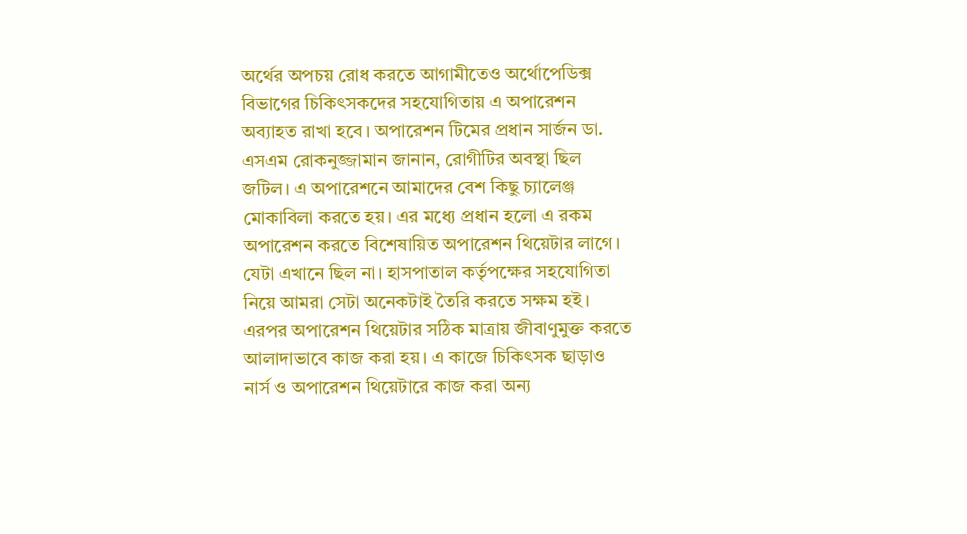অর্থের অপচয় রোধ করতে আগামীতেও অর্থোপেডিক্স বিভাগের চিকিৎসকদের সহযোগিতায় এ অপারেশন অব্যাহত রাখা হবে। অপারেশন টিমের প্রধান সার্জন ডা. এসএম রোকনুজ্জামান জানান, রোগীটির অবস্থা ছিল জটিল। এ অপারেশনে আমাদের বেশ কিছু চ্যালেঞ্জ মোকাবিলা করতে হয়। এর মধ্যে প্রধান হলো এ রকম অপারেশন করতে বিশেষায়িত অপারেশন থিয়েটার লাগে। যেটা এখানে ছিল না। হাসপাতাল কর্তৃপক্ষের সহযোগিতা নিয়ে আমরা সেটা অনেকটাই তৈরি করতে সক্ষম হই। এরপর অপারেশন থিয়েটার সঠিক মাত্রায় জীবাণুমুক্ত করতে আলাদাভাবে কাজ করা হয়। এ কাজে চিকিৎসক ছাড়াও নার্স ও অপারেশন থিয়েটারে কাজ করা অন্য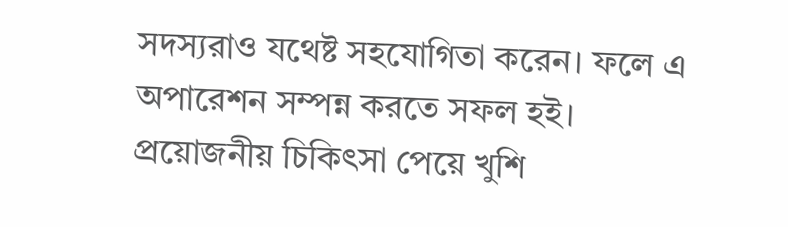সদস্যরাও যথেষ্ট সহযোগিতা করেন। ফলে এ অপারেশন সম্পন্ন করতে সফল হই।
প্রয়োজনীয় চিকিৎসা পেয়ে খুশি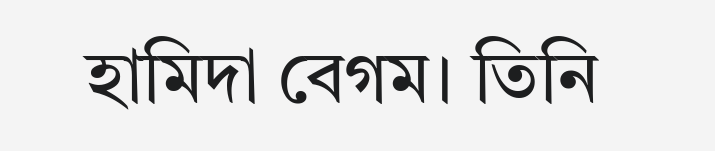হামিদা বেগম। তিনি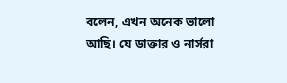বলেন, এখন অনেক ভালো আছি। যে ডাক্তার ও নার্সরা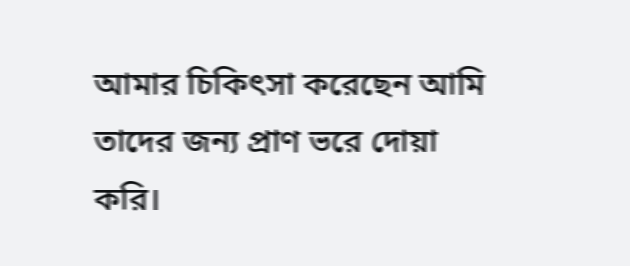আমার চিকিৎসা করেছেন আমি তাদের জন্য প্রাণ ভরে দোয়া করি।